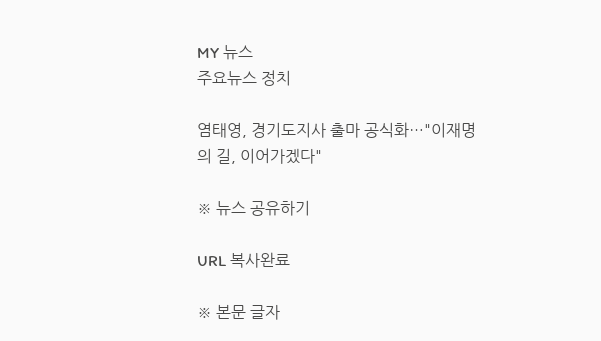MY 뉴스
주요뉴스 정치

염태영, 경기도지사 출마 공식화…"이재명의 길, 이어가겠다"

※ 뉴스 공유하기

URL 복사완료

※ 본문 글자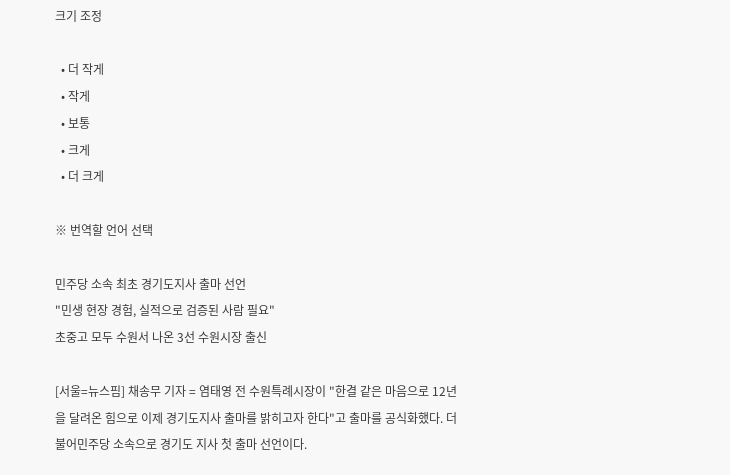크기 조정

  • 더 작게
  • 작게
  • 보통
  • 크게
  • 더 크게

※ 번역할 언어 선택

민주당 소속 최초 경기도지사 출마 선언
"민생 현장 경험, 실적으로 검증된 사람 필요"
초중고 모두 수원서 나온 3선 수원시장 출신

[서울=뉴스핌] 채송무 기자 = 염태영 전 수원특례시장이 "한결 같은 마음으로 12년을 달려온 힘으로 이제 경기도지사 출마를 밝히고자 한다"고 출마를 공식화했다. 더불어민주당 소속으로 경기도 지사 첫 출마 선언이다.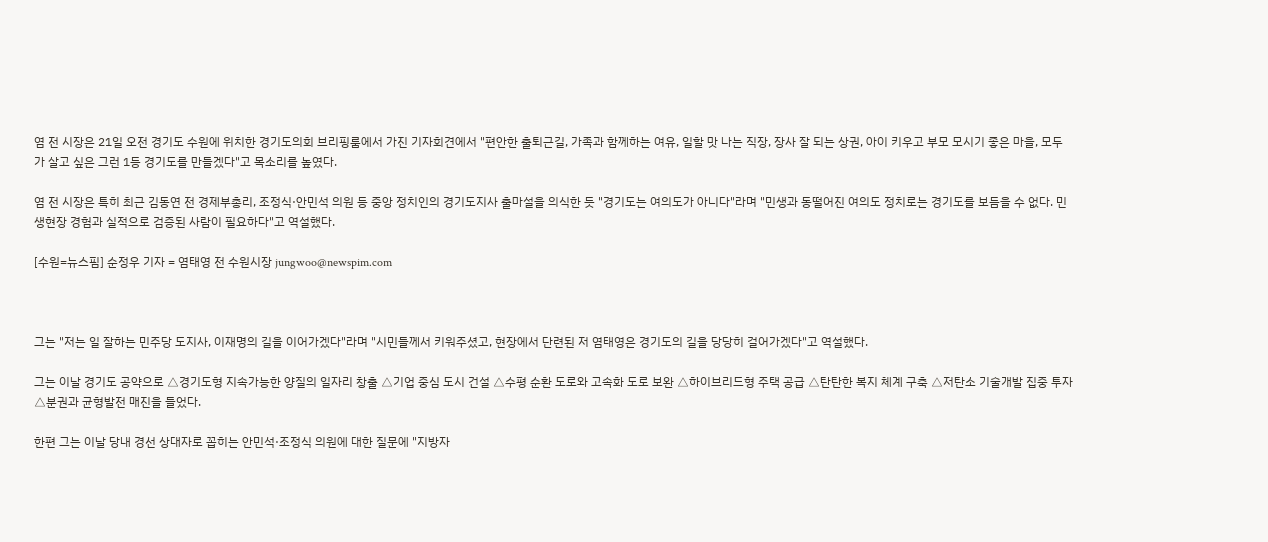염 전 시장은 21일 오전 경기도 수원에 위치한 경기도의회 브리핑룸에서 가진 기자회견에서 "편안한 출퇴근길, 가족과 함께하는 여유, 일할 맛 나는 직장, 장사 잘 되는 상권, 아이 키우고 부모 모시기 좋은 마을, 모두가 살고 싶은 그런 1등 경기도를 만들겠다"고 목소리를 높였다.

염 전 시장은 특히 최근 김동연 전 경제부총리, 조정식·안민석 의원 등 중앙 정치인의 경기도지사 출마설을 의식한 듯 "경기도는 여의도가 아니다"라며 "민생과 동떨어진 여의도 정치로는 경기도를 보듬을 수 없다. 민생현장 경험과 실적으로 검증된 사람이 필요하다"고 역설했다.

[수원=뉴스핌] 순정우 기자 = 염태영 전 수원시장 jungwoo@newspim.com



그는 "저는 일 잘하는 민주당 도지사, 이재명의 길을 이어가겠다"라며 "시민들께서 키워주셨고, 현장에서 단련된 저 염태영은 경기도의 길을 당당히 걸어가겠다"고 역설했다.

그는 이날 경기도 공약으로 △경기도형 지속가능한 양질의 일자리 창출 △기업 중심 도시 건설 △수평 순환 도로와 고속화 도로 보완 △하이브리드형 주택 공급 △탄탄한 복지 체계 구축 △저탄소 기술개발 집중 투자 △분권과 균형발전 매진을 들었다.

한편 그는 이날 당내 경선 상대자로 꼽히는 안민석·조정식 의원에 대한 질문에 "지방자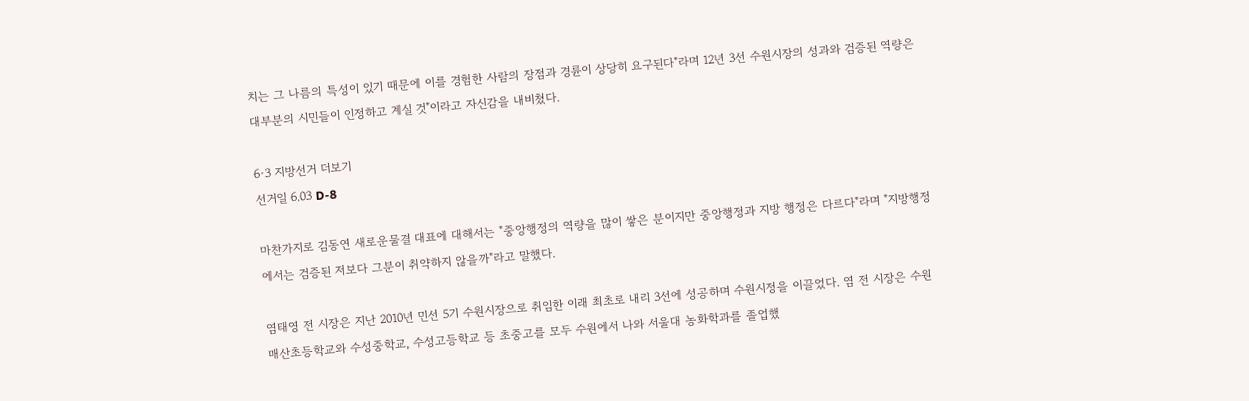치는 그 나름의 특성이 있기 때문에 이를 경험한 사람의 장점과 경륜이 상당히 요구된다"라며 12년 3선 수원시장의 성과와 검증된 역량은 대부분의 시민들이 인정하고 계실 것"이라고 자신감을 내비쳤다.

6·3 지방선거 더보기
선거일 6.03 D-8

마찬가지로 김동연 새로운물결 대표에 대해서는 "중앙행정의 역량을 많이 쌓은 분이지만 중앙행정과 지방 행정은 다르다"라며 "지방행정에서는 검증된 저보다 그분이 취약하지 않을까"라고 말했다.

염태영 전 시장은 지난 2010년 민선 5기 수원시장으로 취임한 이래 최초로 내리 3선에 성공하며 수원시정을 이끌었다. 염 전 시장은 수원 매산초등학교와 수성중학교, 수성고등학교 등 초중고를 모두 수원에서 나와 서울대 농화학과를 졸업했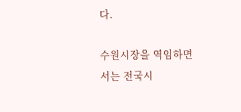다.

수원시장을 역임하면서는 전국시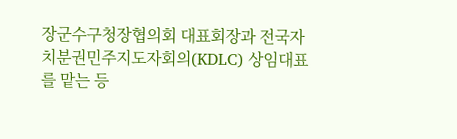장군수구청장협의회 대표회장과 전국자치분권민주지도자회의(KDLC) 상임대표를 맡는 등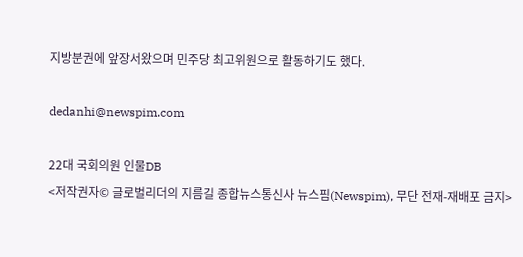지방분권에 앞장서왔으며 민주당 최고위원으로 활동하기도 했다.

dedanhi@newspim.com

22대 국회의원 인물DB
<저작권자© 글로벌리더의 지름길 종합뉴스통신사 뉴스핌(Newspim), 무단 전재-재배포 금지>